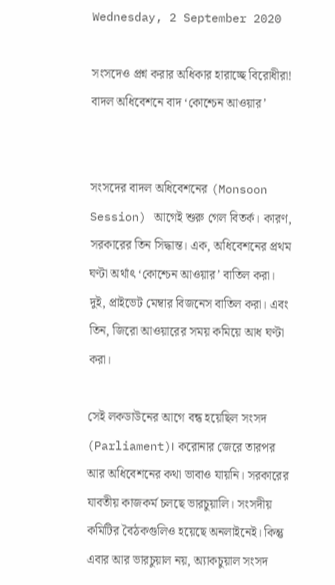Wednesday, 2 September 2020

সংসদেও প্রশ্ন করার অধিকার হারাচ্ছে বিরোধীরা! বাদল অধিবেশনে বাদ ‘কোশ্চেন আওয়ার’


সংসদের বাদল অধিবেশনের (Monsoon Session) আগেই শুরু গেল বিতর্ক। কারণ, সরকারের তিন সিদ্ধান্ত। এক, অধিবেশনের প্রথম ঘণ্টা অর্থাৎ ‘কোশ্চেন আওয়ার’ বাতিল করা। দুই, প্রাইভেট মেম্বার বিজনেস বাতিল করা। এবং তিন, জিরো আওয়ারের সময় কমিয়ে আধ ঘণ্টা করা।

সেই লকডাউনের আগে বন্ধ হয়েছিল সংসদ (Parliament)। করোনার জেরে তারপর আর অধিবেশনের কথা ভাবাও যায়নি। সরকারের যাবতীয় কাজকর্ম চলছে ভারচুয়ালি। সংসদীয় কমিটির বৈঠকগুলিও হয়েছে অনলাইনেই। কিন্তু এবার আর ভারচুয়াল নয়, অ্যাকচুয়াল সংসদ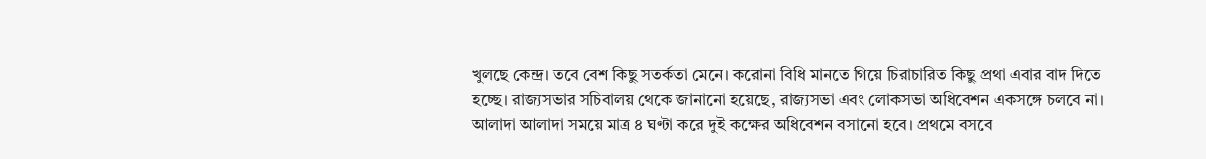খুলছে কেন্দ্র। তবে বেশ কিছু সতর্কতা মেনে। করোনা বিধি মানতে গিয়ে চিরাচারিত কিছু প্রথা এবার বাদ দিতে হচ্ছে। রাজ্যসভার সচিবালয় থেকে জানানো হয়েছে, রাজ্যসভা এবং লোকসভা অধিবেশন একসঙ্গে চলবে না। আলাদা আলাদা সময়ে মাত্র ৪ ঘণ্টা করে দুই কক্ষের অধিবেশন বসানো হবে। প্রথমে বসবে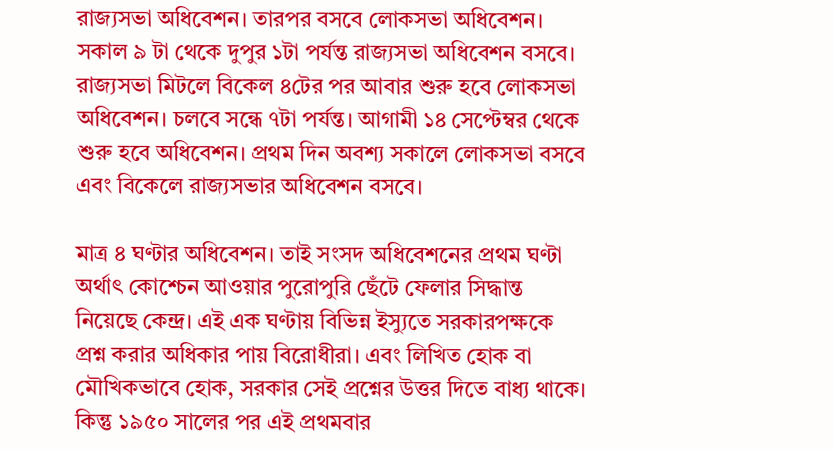রাজ্যসভা অধিবেশন। তারপর বসবে লোকসভা অধিবেশন। সকাল ৯ টা থেকে দুপুর ১টা পর্যন্ত রাজ্যসভা অধিবেশন বসবে। রাজ্যসভা মিটলে বিকেল ৪টের পর আবার শুরু হবে লোকসভা অধিবেশন। চলবে সন্ধে ৭টা পর্যন্ত। আগামী ১৪ সেপ্টেম্বর থেকে শুরু হবে অধিবেশন। প্রথম দিন অবশ্য সকালে লোকসভা বসবে এবং বিকেলে রাজ্যসভার অধিবেশন বসবে।

মাত্র ৪ ঘণ্টার অধিবেশন। তাই সংসদ অধিবেশনের প্রথম ঘণ্টা অর্থাৎ কোশ্চেন আওয়ার পুরোপুরি ছেঁটে ফেলার সিদ্ধান্ত নিয়েছে কেন্দ্র। এই এক ঘণ্টায় বিভিন্ন ইস্যুতে সরকারপক্ষকে প্রশ্ন করার অধিকার পায় বিরোধীরা। এবং লিখিত হোক বা মৌখিকভাবে হোক, সরকার সেই প্রশ্নের উত্তর দিতে বাধ্য থাকে। কিন্তু ১৯৫০ সালের পর এই প্রথমবার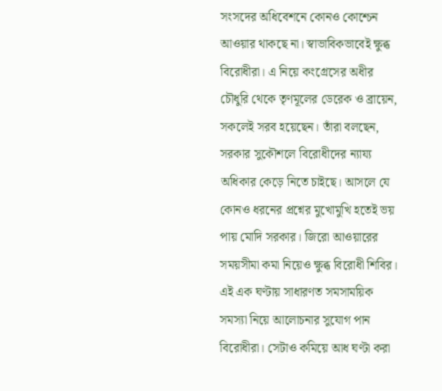সংসদের অধিবেশনে কোনও কোশ্চেন আওয়ার থাকছে না। স্বাভাবিকভাবেই ক্ষুব্ধ বিরোধীরা। এ নিয়ে কংগ্রেসের অধীর চৌধুরি থেকে তৃণমূলের ডেরেক ও ব্রায়েন, সকলেই সরব হয়েছেন। তাঁরা বলছেন, সরকার সুকৌশলে বিরোধীদের ন্যায্য অধিকার কেড়ে নিতে চাইছে। আসলে যে কোনও ধরনের প্রশ্নের মুখোমুখি হতেই ভয় পায় মোদি সরকার। জিরো আওয়ারের সময়সীমা কমা নিয়েও ক্ষুব্ধ বিরোধী শিবির। এই এক ঘণ্টায় সাধারণত সমসাময়িক সমস্যা নিয়ে আলোচনার সুযোগ পান বিরোধীরা। সেটাও কমিয়ে আধ ঘণ্টা করা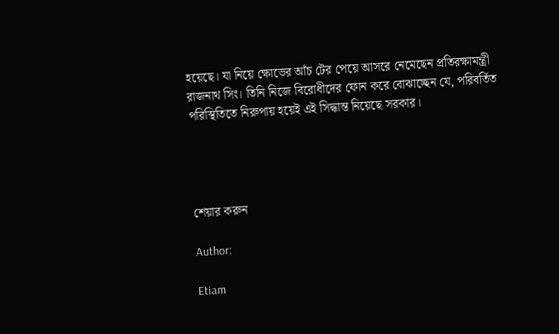হয়েছে। যা নিয়ে ক্ষোভের আঁচ টের পেয়ে আসরে নেমেছেন প্রতিরক্ষামন্ত্রী রাজনাথ সিং। তিনি নিজে বিরোধীদের ফোন করে বোঝাচ্ছেন যে, পরিবর্তিত পরিস্থিতিতে নিরুপায় হয়েই এই সিদ্ধান্ত নিয়েছে সরকার।




শেয়ার করুন

Author:

Etiam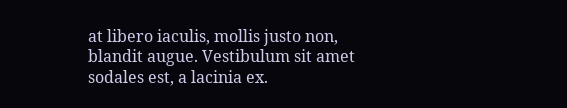at libero iaculis, mollis justo non, blandit augue. Vestibulum sit amet sodales est, a lacinia ex.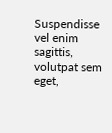Suspendisse vel enim sagittis, volutpat sem eget,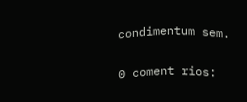condimentum sem.

0 coment rios: